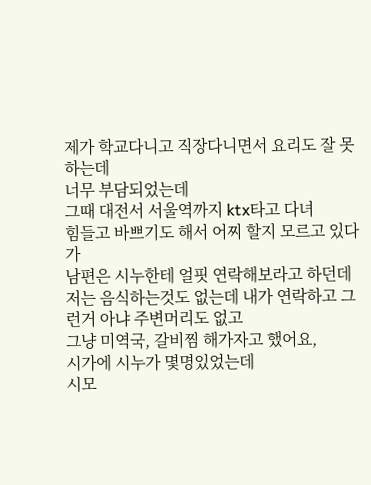제가 학교다니고 직장다니면서 요리도 잘 못하는데
너무 부담되었는데
그때 대전서 서울역까지 ktx타고 다녀
힘들고 바쁘기도 해서 어찌 할지 모르고 있다가
남편은 시누한테 얼핏 연락해보라고 하던데
저는 음식하는것도 없는데 내가 연락하고 그런거 아냐 주변머리도 없고
그냥 미역국, 갈비찜 해가자고 했어요,
시가에 시누가 몇명있었는데
시모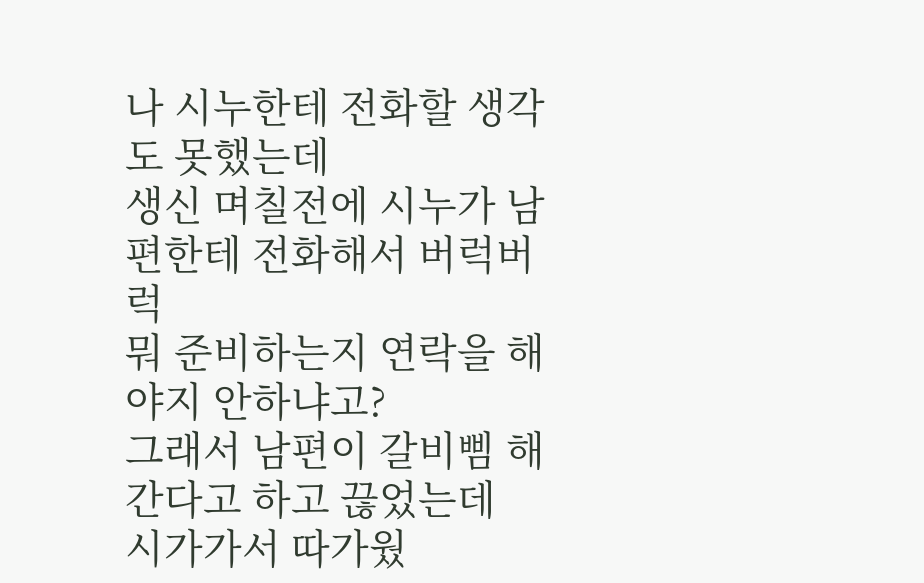나 시누한테 전화할 생각도 못했는데
생신 며칠전에 시누가 남편한테 전화해서 버럭버럭
뭐 준비하는지 연락을 해야지 안하냐고?
그래서 남편이 갈비삠 해간다고 하고 끊었는데
시가가서 따가웠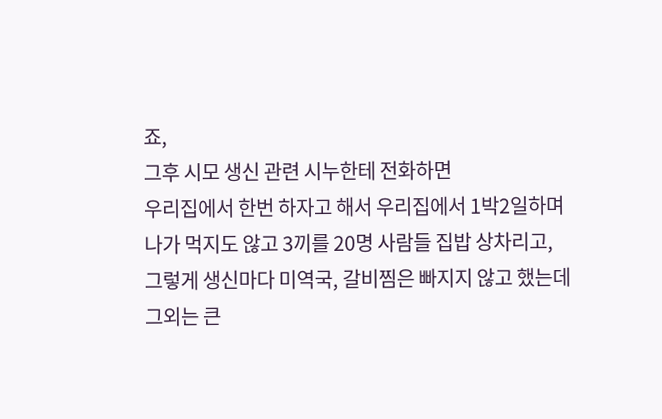죠,
그후 시모 생신 관련 시누한테 전화하면
우리집에서 한번 하자고 해서 우리집에서 1박2일하며 나가 먹지도 않고 3끼를 20명 사람들 집밥 상차리고,
그렇게 생신마다 미역국, 갈비찜은 빠지지 않고 했는데
그외는 큰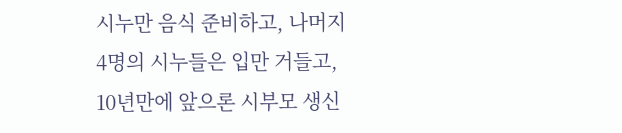시누만 음식 준비하고, 나머지 4명의 시누들은 입만 거들고,
10년만에 앞으론 시부모 생신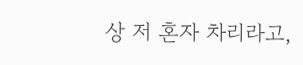상 저 혼자 차리라고,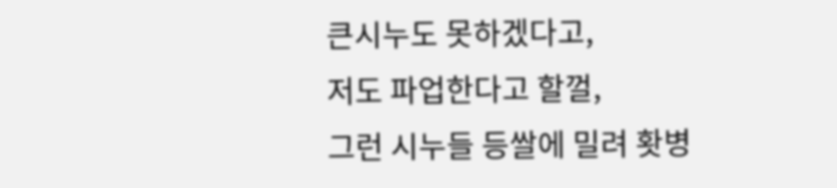큰시누도 못하겠다고,
저도 파업한다고 할껄,
그런 시누들 등쌀에 밀려 홧병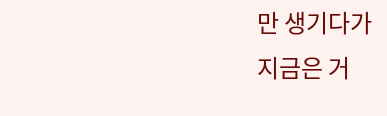만 생기다가
지금은 거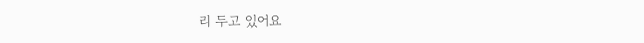리 두고 있어요